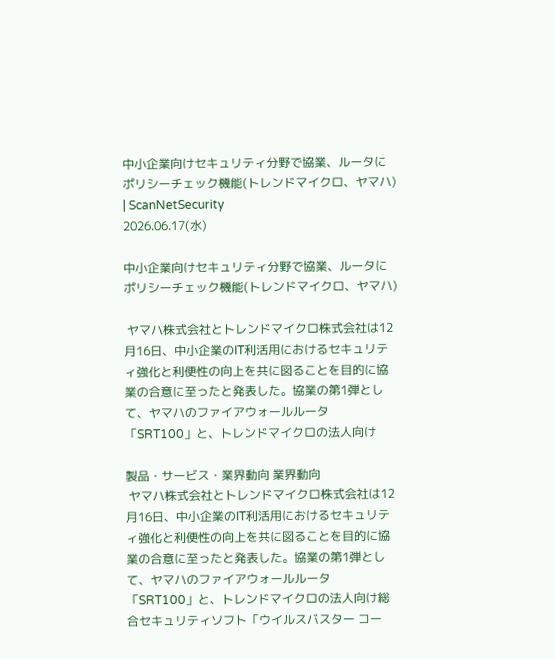中小企業向けセキュリティ分野で協業、ルータにポリシーチェック機能(トレンドマイクロ、ヤマハ) | ScanNetSecurity
2026.06.17(水)

中小企業向けセキュリティ分野で協業、ルータにポリシーチェック機能(トレンドマイクロ、ヤマハ)

 ヤマハ株式会社とトレンドマイクロ株式会社は12月16日、中小企業のIT利活用におけるセキュリティ強化と利便性の向上を共に図ることを目的に協業の合意に至ったと発表した。協業の第1弾として、ヤマハのファイアウォールルータ「SRT100」と、トレンドマイクロの法人向け

製品・サービス・業界動向 業界動向
 ヤマハ株式会社とトレンドマイクロ株式会社は12月16日、中小企業のIT利活用におけるセキュリティ強化と利便性の向上を共に図ることを目的に協業の合意に至ったと発表した。協業の第1弾として、ヤマハのファイアウォールルータ「SRT100」と、トレンドマイクロの法人向け総合セキュリティソフト「ウイルスバスター コー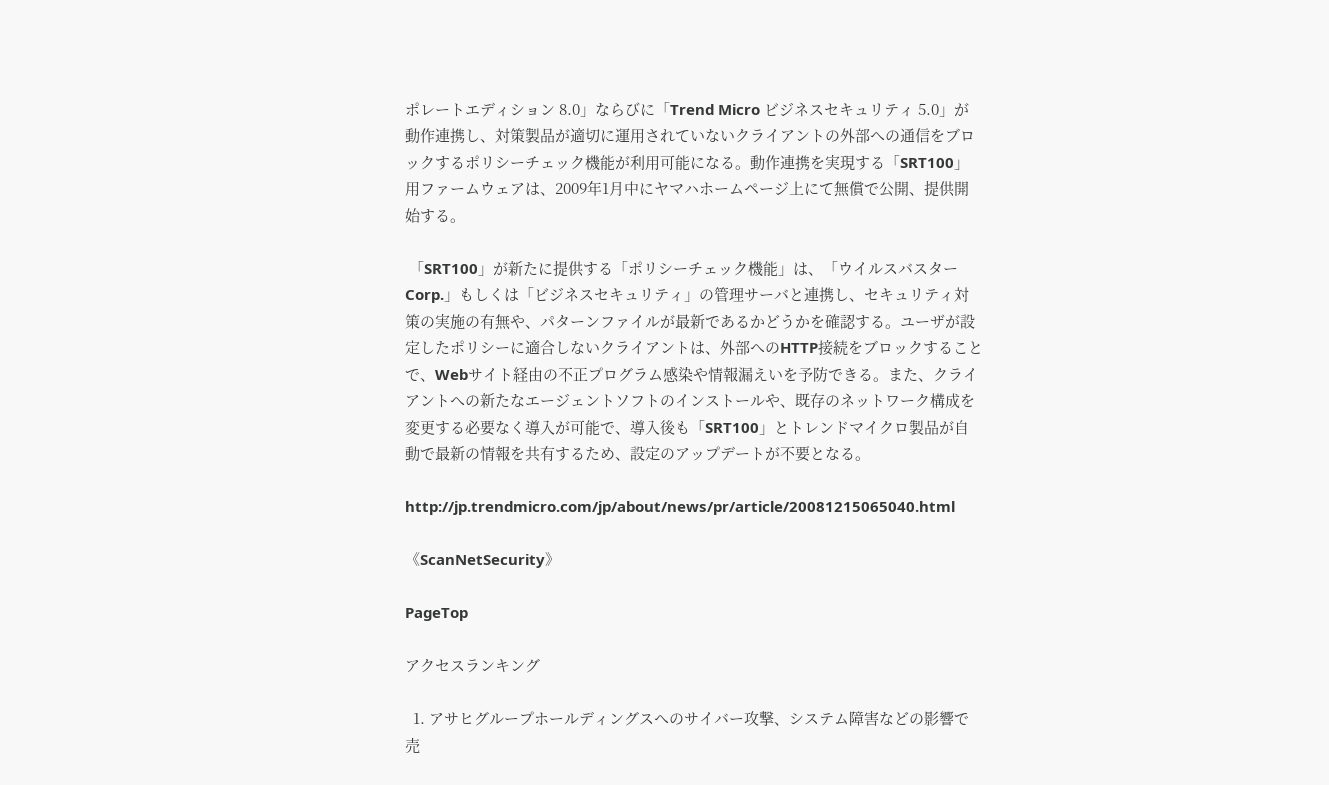ポレートエディション 8.0」ならびに「Trend Micro ビジネスセキュリティ 5.0」が動作連携し、対策製品が適切に運用されていないクライアントの外部への通信をブロックするポリシーチェック機能が利用可能になる。動作連携を実現する「SRT100」用ファームウェアは、2009年1月中にヤマハホームページ上にて無償で公開、提供開始する。

 「SRT100」が新たに提供する「ポリシーチェック機能」は、「ウイルスバスター Corp.」もしくは「ビジネスセキュリティ」の管理サーバと連携し、セキュリティ対策の実施の有無や、パターンファイルが最新であるかどうかを確認する。ユーザが設定したポリシーに適合しないクライアントは、外部へのHTTP接続をブロックすることで、Webサイト経由の不正プログラム感染や情報漏えいを予防できる。また、クライアントへの新たなエージェントソフトのインストールや、既存のネットワーク構成を変更する必要なく導入が可能で、導入後も「SRT100」とトレンドマイクロ製品が自動で最新の情報を共有するため、設定のアップデートが不要となる。

http://jp.trendmicro.com/jp/about/news/pr/article/20081215065040.html

《ScanNetSecurity》

PageTop

アクセスランキング

  1. アサヒグループホールディングスへのサイバー攻撃、システム障害などの影響で売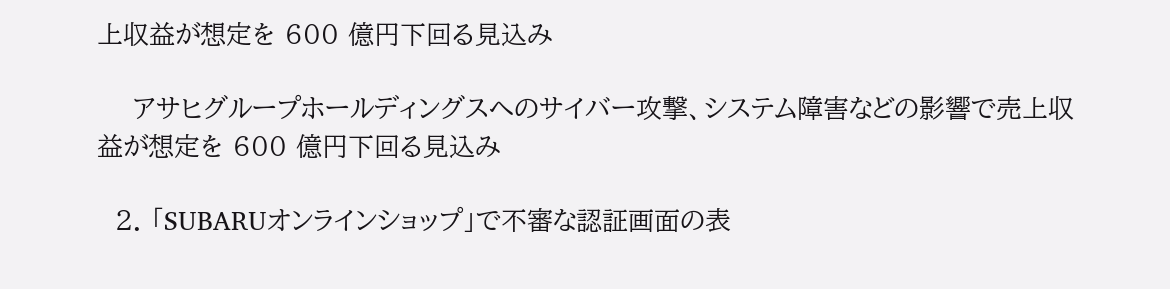上収益が想定を 600 億円下回る見込み

    アサヒグループホールディングスへのサイバー攻撃、システム障害などの影響で売上収益が想定を 600 億円下回る見込み

  2. 「SUBARUオンラインショップ」で不審な認証画面の表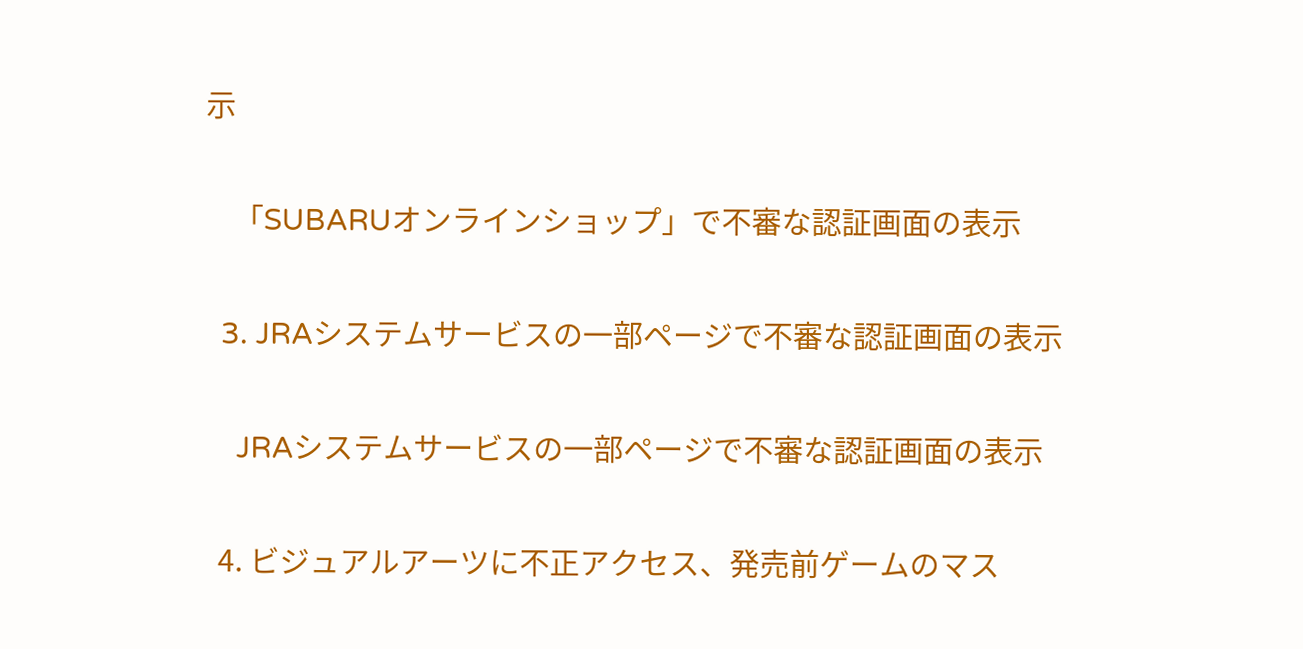示

    「SUBARUオンラインショップ」で不審な認証画面の表示

  3. JRAシステムサービスの一部ページで不審な認証画面の表示

    JRAシステムサービスの一部ページで不審な認証画面の表示

  4. ビジュアルアーツに不正アクセス、発売前ゲームのマス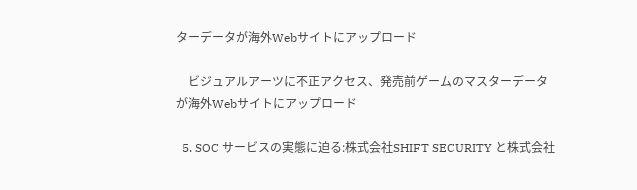ターデータが海外Webサイトにアップロード

    ビジュアルアーツに不正アクセス、発売前ゲームのマスターデータが海外Webサイトにアップロード

  5. SOC サービスの実態に迫る:株式会社SHIFT SECURITY と株式会社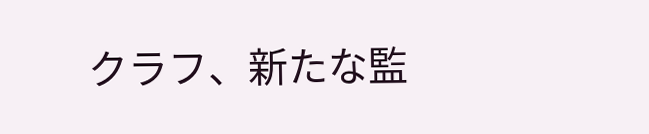クラフ、新たな監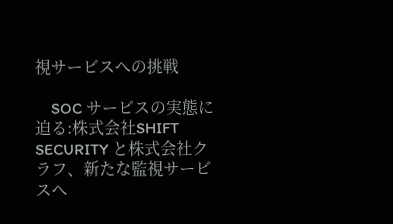視サービスへの挑戦

    SOC サービスの実態に迫る:株式会社SHIFT SECURITY と株式会社クラフ、新たな監視サービスへ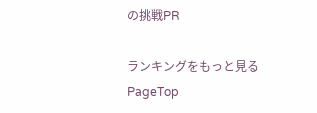の挑戦PR

ランキングをもっと見る
PageTop